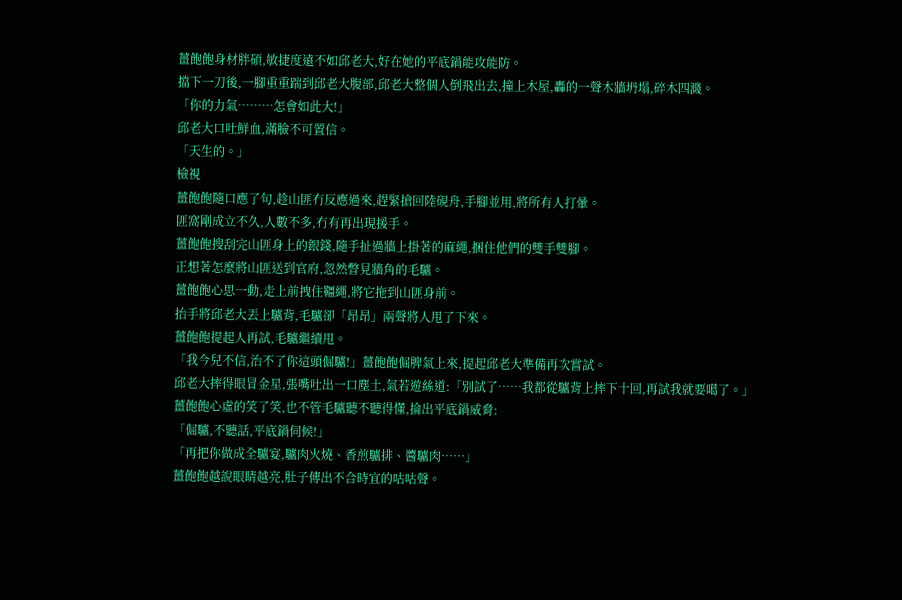薑飽飽身材胖碩,敏捷度遠不如邱老大,好在她的平底鍋能攻能防。
擋下一刀後,一腳重重踹到邱老大腹部,邱老大整個人倒飛出去,撞上木屋,轟的一聲木牆坍塌,碎木四濺。
「你的力氣………怎會如此大!」
邱老大口吐鮮血,滿臉不可置信。
「天生的。」
檢視
薑飽飽隨口應了句,趁山匪冇反應過來,趕緊搶回陸硯舟,手腳並用,將所有人打暈。
匪窩剛成立不久,人數不多,冇有再出現援手。
薑飽飽搜刮完山匪身上的銀錢,隨手扯過牆上掛著的麻繩,捆住他們的雙手雙腳。
正想著怎麼將山匪送到官府,忽然瞥見牆角的毛驢。
薑飽飽心思一動,走上前拽住韁繩,將它拖到山匪身前。
抬手將邱老大丟上驢背,毛驢卻「昂昂」兩聲將人甩了下來。
薑飽飽提起人再試,毛驢繼續甩。
「我今兒不信,治不了你這頭倔驢!」薑飽飽倔脾氣上來,提起邱老大準備再次嘗試。
邱老大摔得眼冒金星,張嘴吐出一口塵土,氣若遊絲道:「別試了……我都從驢背上摔下十回,再試我就要噶了。」
薑飽飽心虛的笑了笑,也不管毛驢聽不聽得懂,掄出平底鍋威脅:
「倔驢,不聽話,平底鍋伺候!」
「再把你做成全驢宴,驢肉火燒、香煎驢排、醬驢肉……」
薑飽飽越說眼睛越亮,肚子傳出不合時宜的咕咕聲。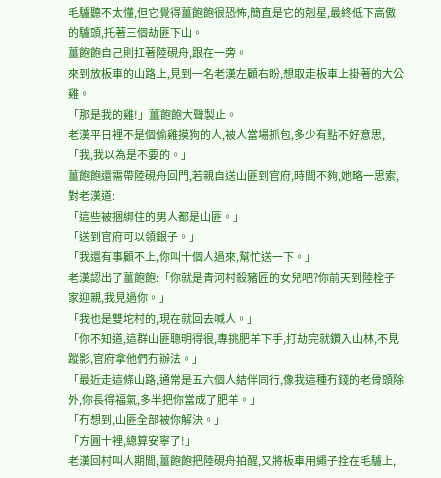毛驢聽不太懂,但它覺得薑飽飽很恐怖,簡直是它的剋星,最終低下高傲的驢頭,托著三個劫匪下山。
薑飽飽自己則扛著陸硯舟,跟在一旁。
來到放板車的山路上,見到一名老漢左顧右盼,想取走板車上掛著的大公雞。
「那是我的雞!」薑飽飽大聲製止。
老漢平日裡不是個偷雞摸狗的人,被人當場抓包,多少有點不好意思,「我,我以為是不要的。」
薑飽飽還需帶陸硯舟回門,若親自送山匪到官府,時間不夠,她略一思索,對老漢道:
「這些被捆綁住的男人都是山匪。」
「送到官府可以領銀子。」
「我還有事顧不上,你叫十個人過來,幫忙送一下。」
老漢認出了薑飽飽:「你就是青河村殺豬匠的女兒吧?你前天到陸栓子家迎親,我見過你。」
「我也是雙坨村的,現在就回去喊人。」
「你不知道,這群山匪聰明得很,專挑肥羊下手,打劫完就鑽入山林,不見蹤影,官府拿他們冇辦法。」
「最近走這條山路,通常是五六個人結伴同行,像我這種冇錢的老骨頭除外,你長得福氣,多半把你當成了肥羊。」
「冇想到,山匪全部被你解決。」
「方圓十裡,總算安寧了!」
老漢回村叫人期間,薑飽飽把陸硯舟拍醒,又將板車用繩子拴在毛驢上,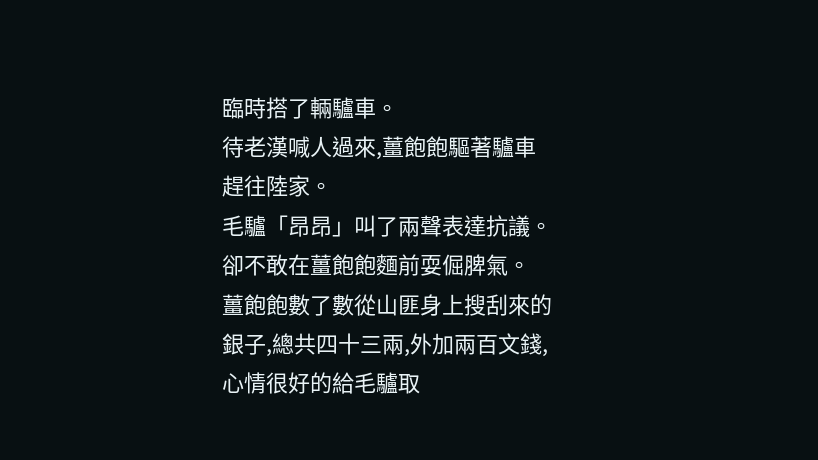臨時搭了輛驢車。
待老漢喊人過來,薑飽飽驅著驢車趕往陸家。
毛驢「昂昂」叫了兩聲表達抗議。
卻不敢在薑飽飽麵前耍倔脾氣。
薑飽飽數了數從山匪身上搜刮來的銀子,總共四十三兩,外加兩百文錢,心情很好的給毛驢取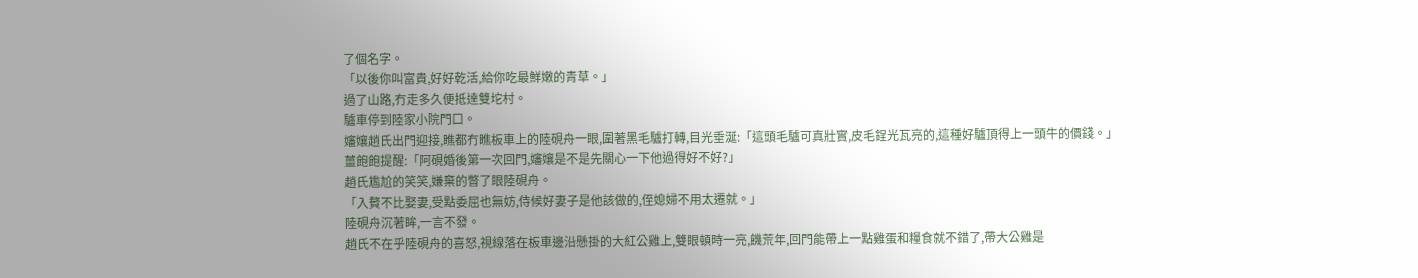了個名字。
「以後你叫富貴,好好乾活,給你吃最鮮嫩的青草。」
過了山路,冇走多久便抵達雙坨村。
驢車停到陸家小院門口。
嬸孃趙氏出門迎接,瞧都冇瞧板車上的陸硯舟一眼,圍著黑毛驢打轉,目光垂涎:「這頭毛驢可真壯實,皮毛鋥光瓦亮的,這種好驢頂得上一頭牛的價錢。」
薑飽飽提醒:「阿硯婚後第一次回門,嬸孃是不是先關心一下他過得好不好?」
趙氏尷尬的笑笑,嫌棄的瞥了眼陸硯舟。
「入贅不比娶妻,受點委屈也無妨,侍候好妻子是他該做的,侄媳婦不用太遷就。」
陸硯舟沉著眸,一言不發。
趙氏不在乎陸硯舟的喜怒,視線落在板車邊沿懸掛的大紅公雞上,雙眼頓時一亮,饑荒年,回門能帶上一點雞蛋和糧食就不錯了,帶大公雞是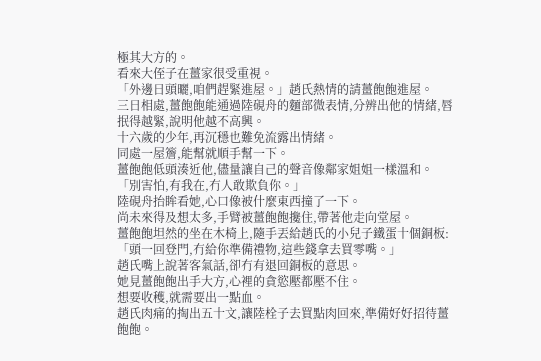極其大方的。
看來大侄子在薑家很受重視。
「外邊日頭曬,咱們趕緊進屋。」趙氏熱情的請薑飽飽進屋。
三日相處,薑飽飽能通過陸硯舟的麵部微表情,分辨出他的情緒,唇抿得越緊,說明他越不高興。
十六歲的少年,再沉穩也難免流露出情緒。
同處一屋簷,能幫就順手幫一下。
薑飽飽低頭湊近他,儘量讓自己的聲音像鄰家姐姐一樣溫和。
「別害怕,有我在,冇人敢欺負你。」
陸硯舟抬眸看她,心口像被什麼東西撞了一下。
尚未來得及想太多,手臂被薑飽飽攙住,帶著他走向堂屋。
薑飽飽坦然的坐在木椅上,隨手丟給趙氏的小兒子鐵蛋十個銅板:「頭一回登門,冇給你準備禮物,這些錢拿去買零嘴。」
趙氏嘴上說著客氣話,卻冇有退回銅板的意思。
她見薑飽飽出手大方,心裡的貪慾壓都壓不住。
想要收穫,就需要出一點血。
趙氏肉痛的掏出五十文,讓陸栓子去買點肉回來,準備好好招待薑飽飽。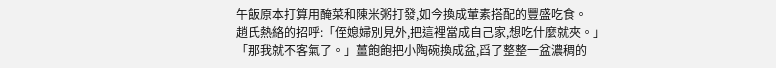午飯原本打算用醃菜和陳米粥打發,如今換成葷素搭配的豐盛吃食。
趙氏熱絡的招呼:「侄媳婦別見外,把這裡當成自己家,想吃什麼就夾。」
「那我就不客氣了。」薑飽飽把小陶碗換成盆,舀了整整一盆濃稠的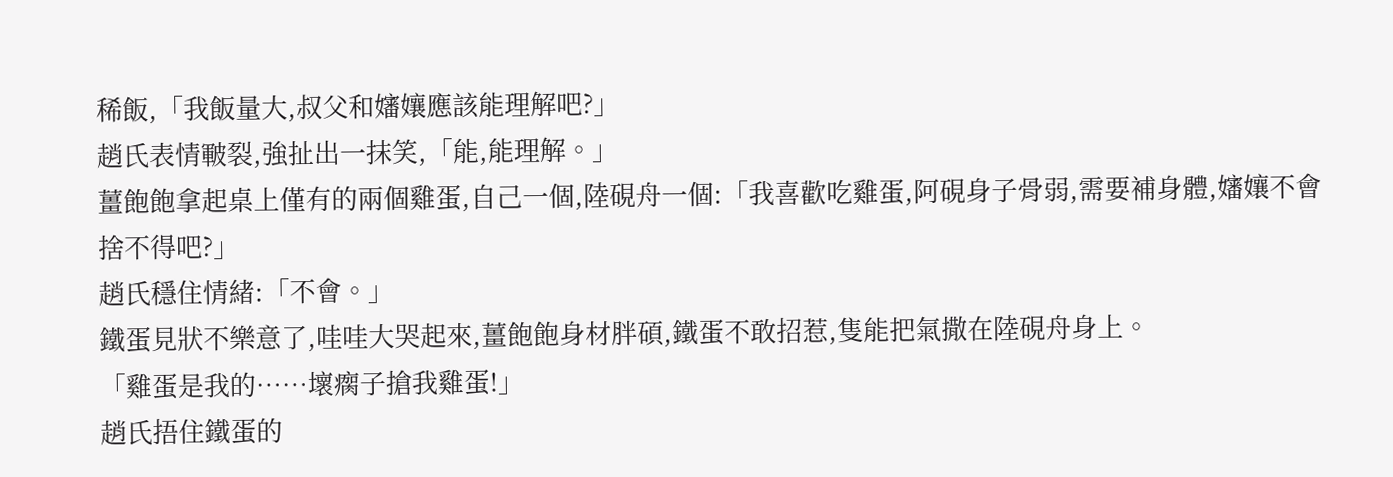稀飯,「我飯量大,叔父和嬸孃應該能理解吧?」
趙氏表情皸裂,強扯出一抹笑,「能,能理解。」
薑飽飽拿起桌上僅有的兩個雞蛋,自己一個,陸硯舟一個:「我喜歡吃雞蛋,阿硯身子骨弱,需要補身體,嬸孃不會捨不得吧?」
趙氏穩住情緒:「不會。」
鐵蛋見狀不樂意了,哇哇大哭起來,薑飽飽身材胖碩,鐵蛋不敢招惹,隻能把氣撒在陸硯舟身上。
「雞蛋是我的……壞瘸子搶我雞蛋!」
趙氏捂住鐵蛋的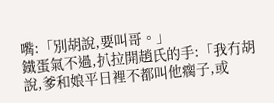嘴:「別胡說,要叫哥。」
鐵蛋氣不過,扒拉開趙氏的手:「我冇胡說,爹和娘平日裡不都叫他瘸子,或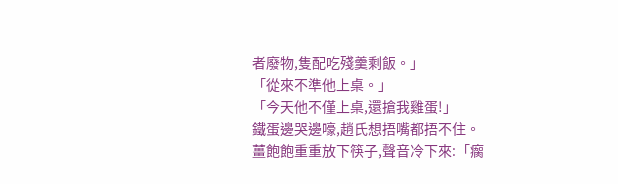者廢物,隻配吃殘羹剩飯。」
「從來不準他上桌。」
「今天他不僅上桌,還搶我雞蛋!」
鐵蛋邊哭邊嚎,趙氏想捂嘴都捂不住。
薑飽飽重重放下筷子,聲音冷下來:「瘸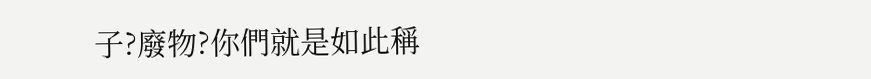子?廢物?你們就是如此稱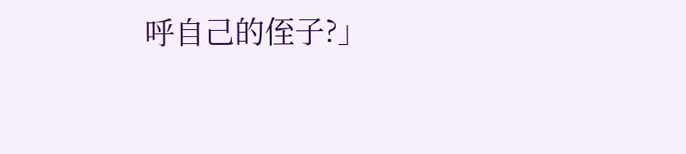呼自己的侄子?」